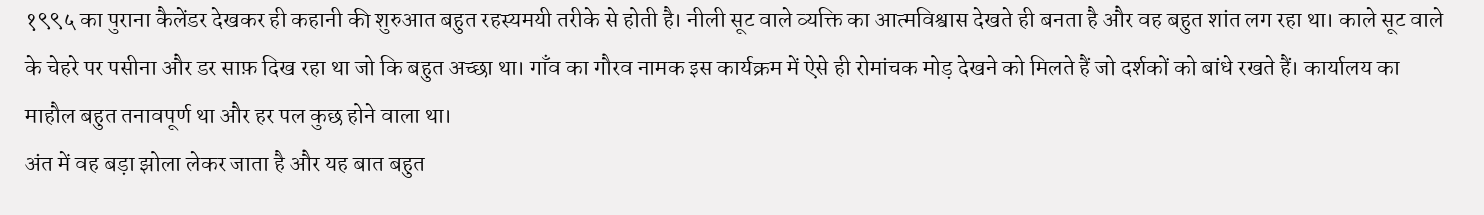१९९५ का पुराना कैलेंडर देखकर ही कहानी की शुरुआत बहुत रहस्यमयी तरीके से होती है। नीली सूट वाले व्यक्ति का आत्मविश्वास देखते ही बनता है और वह बहुत शांत लग रहा था। काले सूट वाले के चेहरे पर पसीना और डर साफ़ दिख रहा था जो कि बहुत अच्छा था। गाँव का गौरव नामक इस कार्यक्रम में ऐसे ही रोमांचक मोड़ देखने को मिलते हैं जो दर्शकों को बांधे रखते हैं। कार्यालय का माहौल बहुत तनावपूर्ण था और हर पल कुछ होने वाला था।
अंत में वह बड़ा झोला लेकर जाता है और यह बात बहुत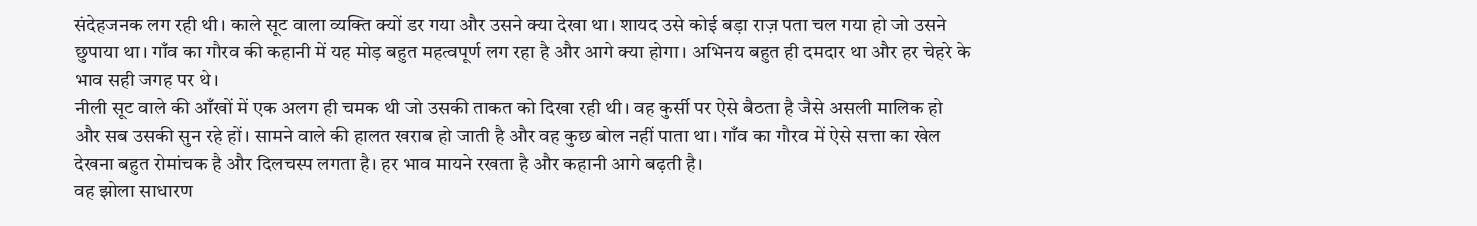संदेहजनक लग रही थी। काले सूट वाला व्यक्ति क्यों डर गया और उसने क्या देखा था। शायद उसे कोई बड़ा राज़ पता चल गया हो जो उसने छुपाया था। गाँव का गौरव की कहानी में यह मोड़ बहुत महत्वपूर्ण लग रहा है और आगे क्या होगा। अभिनय बहुत ही दमदार था और हर चेहरे के भाव सही जगह पर थे।
नीली सूट वाले की आँखों में एक अलग ही चमक थी जो उसकी ताकत को दिखा रही थी। वह कुर्सी पर ऐसे बैठता है जैसे असली मालिक हो और सब उसकी सुन रहे हों। सामने वाले की हालत खराब हो जाती है और वह कुछ बोल नहीं पाता था। गाँव का गौरव में ऐसे सत्ता का खेल देखना बहुत रोमांचक है और दिलचस्प लगता है। हर भाव मायने रखता है और कहानी आगे बढ़ती है।
वह झोला साधारण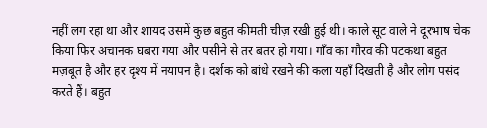नहीं लग रहा था और शायद उसमें कुछ बहुत कीमती चीज़ रखी हुई थी। काले सूट वाले ने दूरभाष चेक किया फिर अचानक घबरा गया और पसीने से तर बतर हो गया। गाँव का गौरव की पटकथा बहुत मज़बूत है और हर दृश्य में नयापन है। दर्शक को बांधे रखने की कला यहाँ दिखती है और लोग पसंद करते हैं। बहुत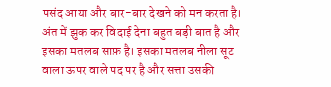पसंद आया और बार-बार देखने को मन करता है।
अंत में झुक कर विदाई देना बहुत बड़ी बात है और इसका मतलब साफ़ है। इसका मतलब नीला सूट वाला ऊपर वाले पद पर है और सत्ता उसकी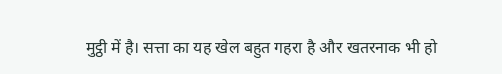मुट्ठी में है। सत्ता का यह खेल बहुत गहरा है और खतरनाक भी हो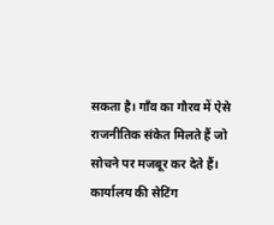सकता है। गाँव का गौरव में ऐसे राजनीतिक संकेत मिलते हैं जो सोचने पर मजबूर कर देते हैं। कार्यालय की सेटिंग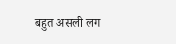बहुत असली लग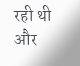रही थी और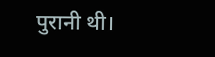पुरानी थी।